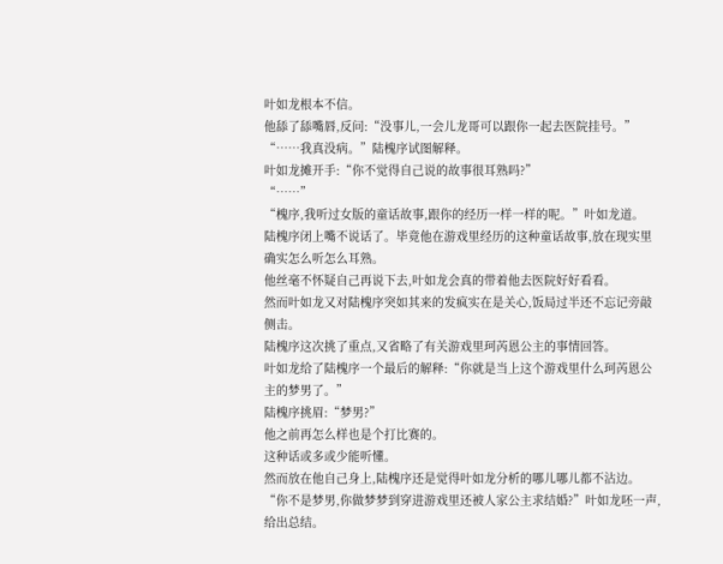叶如龙根本不信。
他舔了舔嘴唇,反问:“没事儿,一会儿龙哥可以跟你一起去医院挂号。”
“……我真没病。”陆槐序试图解释。
叶如龙摊开手:“你不觉得自己说的故事很耳熟吗?”
“……”
“槐序,我听过女版的童话故事,跟你的经历一样一样的呢。”叶如龙道。
陆槐序闭上嘴不说话了。毕竟他在游戏里经历的这种童话故事,放在现实里确实怎么听怎么耳熟。
他丝毫不怀疑自己再说下去,叶如龙会真的带着他去医院好好看看。
然而叶如龙又对陆槐序突如其来的发疯实在是关心,饭局过半还不忘记旁敲侧击。
陆槐序这次挑了重点,又省略了有关游戏里珂芮恩公主的事情回答。
叶如龙给了陆槐序一个最后的解释:“你就是当上这个游戏里什么珂芮恩公主的梦男了。”
陆槐序挑眉:“梦男?”
他之前再怎么样也是个打比赛的。
这种话或多或少能听懂。
然而放在他自己身上,陆槐序还是觉得叶如龙分析的哪儿哪儿都不沾边。
“你不是梦男,你做梦梦到穿进游戏里还被人家公主求结婚?”叶如龙呸一声,给出总结。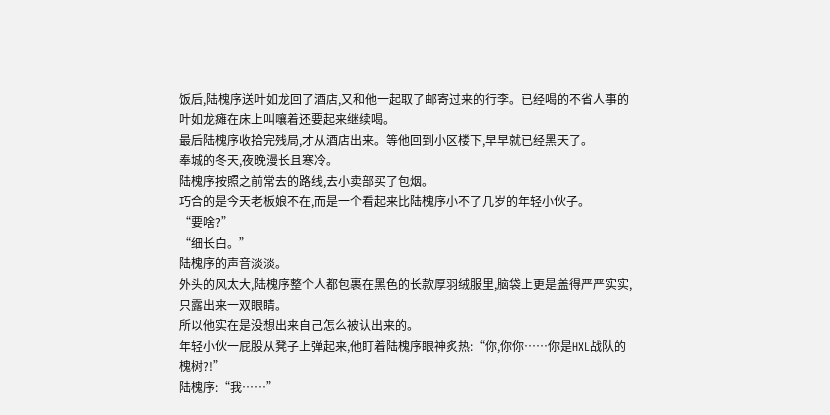饭后,陆槐序送叶如龙回了酒店,又和他一起取了邮寄过来的行李。已经喝的不省人事的叶如龙瘫在床上叫嚷着还要起来继续喝。
最后陆槐序收拾完残局,才从酒店出来。等他回到小区楼下,早早就已经黑天了。
奉城的冬天,夜晚漫长且寒冷。
陆槐序按照之前常去的路线,去小卖部买了包烟。
巧合的是今天老板娘不在,而是一个看起来比陆槐序小不了几岁的年轻小伙子。
“要啥?”
“细长白。”
陆槐序的声音淡淡。
外头的风太大,陆槐序整个人都包裹在黑色的长款厚羽绒服里,脑袋上更是盖得严严实实,只露出来一双眼睛。
所以他实在是没想出来自己怎么被认出来的。
年轻小伙一屁股从凳子上弹起来,他盯着陆槐序眼神炙热:“你,你你……你是HXL战队的槐树?!”
陆槐序:“我……”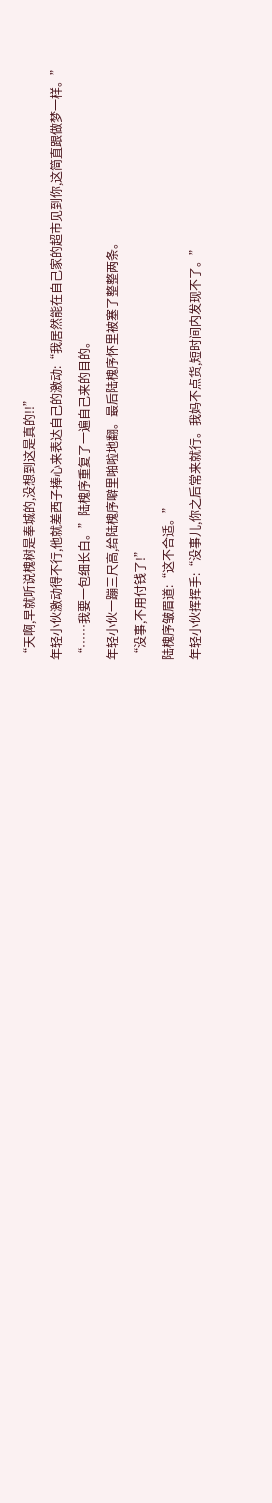“天啊,早就听说槐树是奉城的,没想到这是真的!!”
年轻小伙激动得不行,他就差西子捧心来表达自己的激动:“我居然能在自己家的超市见到你,这简直跟做梦一样。”
“……我要一包细长白。”陆槐序重复了一遍自己来的目的。
年轻小伙一蹦三尺高,给陆槐序噼里啪啦地翻。最后陆槐序怀里被塞了整整两条。
“没事,不用付钱了!”
陆槐序皱眉道:“这不合适。”
年轻小伙挥挥手:“没事儿,你之后常来就行。我妈不点货,短时间内发现不了。”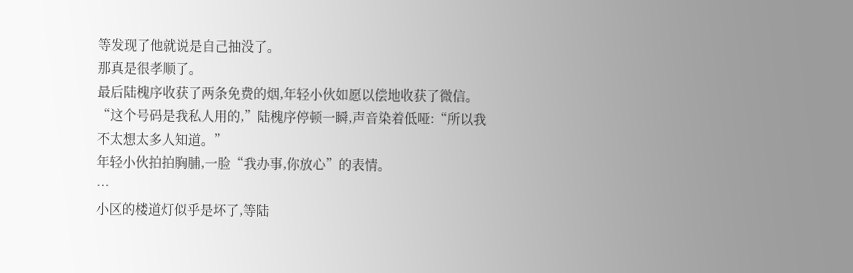等发现了他就说是自己抽没了。
那真是很孝顺了。
最后陆槐序收获了两条免费的烟,年轻小伙如愿以偿地收获了微信。
“这个号码是我私人用的,”陆槐序停顿一瞬,声音染着低哑:“所以我不太想太多人知道。”
年轻小伙拍拍胸脯,一脸“我办事,你放心”的表情。
…
小区的楼道灯似乎是坏了,等陆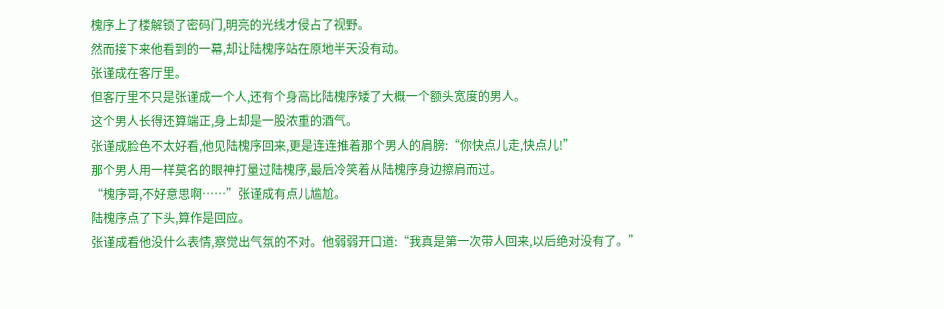槐序上了楼解锁了密码门,明亮的光线才侵占了视野。
然而接下来他看到的一幕,却让陆槐序站在原地半天没有动。
张谨成在客厅里。
但客厅里不只是张谨成一个人,还有个身高比陆槐序矮了大概一个额头宽度的男人。
这个男人长得还算端正,身上却是一股浓重的酒气。
张谨成脸色不太好看,他见陆槐序回来,更是连连推着那个男人的肩膀:“你快点儿走,快点儿!”
那个男人用一样莫名的眼神打量过陆槐序,最后冷笑着从陆槐序身边擦肩而过。
“槐序哥,不好意思啊……”张谨成有点儿尴尬。
陆槐序点了下头,算作是回应。
张谨成看他没什么表情,察觉出气氛的不对。他弱弱开口道:“我真是第一次带人回来,以后绝对没有了。”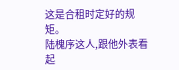这是合租时定好的规矩。
陆槐序这人,跟他外表看起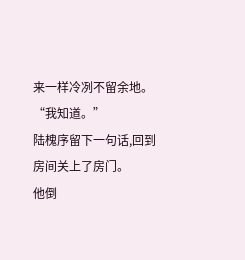来一样冷冽不留余地。
“我知道。”
陆槐序留下一句话,回到房间关上了房门。
他倒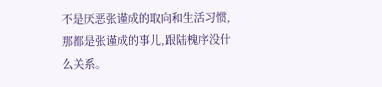不是厌恶张谨成的取向和生活习惯,那都是张谨成的事儿,跟陆槐序没什么关系。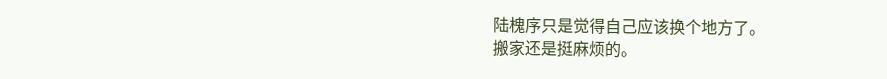陆槐序只是觉得自己应该换个地方了。
搬家还是挺麻烦的。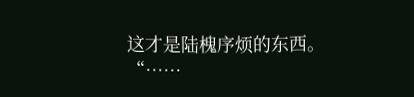这才是陆槐序烦的东西。
“……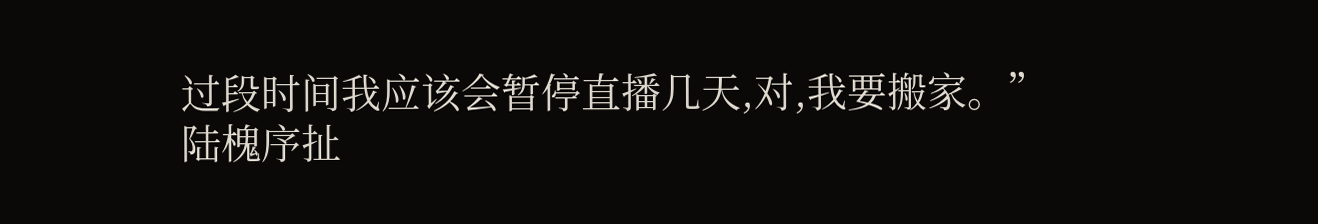过段时间我应该会暂停直播几天,对,我要搬家。”
陆槐序扯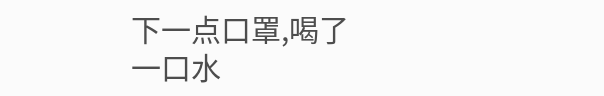下一点口罩,喝了一口水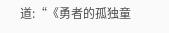道:“《勇者的孤独童